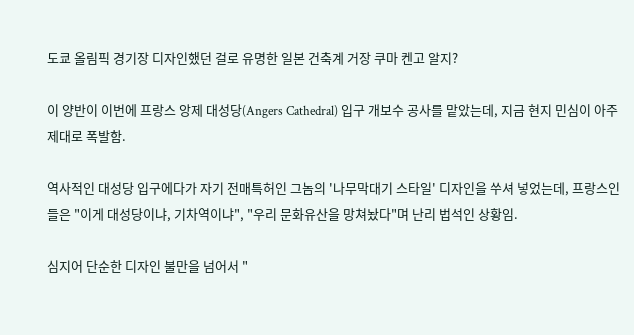도쿄 올림픽 경기장 디자인했던 걸로 유명한 일본 건축계 거장 쿠마 켄고 알지?

이 양반이 이번에 프랑스 앙제 대성당(Angers Cathedral) 입구 개보수 공사를 맡았는데, 지금 현지 민심이 아주 제대로 폭발함.

역사적인 대성당 입구에다가 자기 전매특허인 그놈의 '나무막대기 스타일' 디자인을 쑤셔 넣었는데, 프랑스인들은 "이게 대성당이냐, 기차역이냐", "우리 문화유산을 망쳐놨다"며 난리 법석인 상황임.

심지어 단순한 디자인 불만을 넘어서 "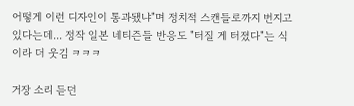어떻게 이런 디자인이 통과됐냐"며 정치적 스캔들로까지 번지고 있다는데... 정작 일본 네티즌들 반응도 "터질 게 터졌다"는 식이라 더 웃김 ㅋㅋㅋ

거장 소리 듣던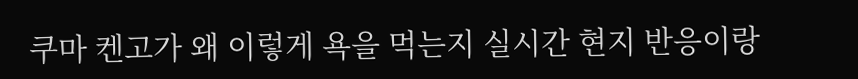쿠마 켄고가 왜 이렇게 욕을 먹는지 실시간 현지 반응이랑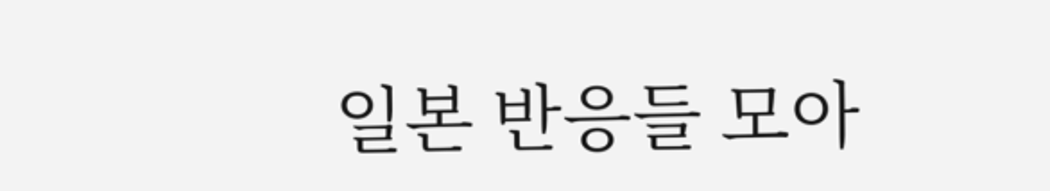일본 반응들 모아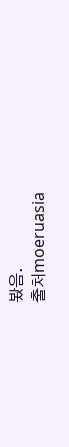봤음.
출처moeruasia